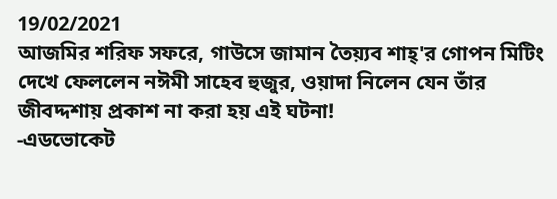19/02/2021
আজমির শরিফ সফরে, গাউসে জামান তৈয়্যব শাহ্'র গোপন মিটিং দেখে ফেললেন নঈমী সাহেব হুজুর, ওয়াদা নিলেন যেন তাঁর জীবদ্দশায় প্রকাশ না করা হয় এই ঘটনা!
-এডভোকেট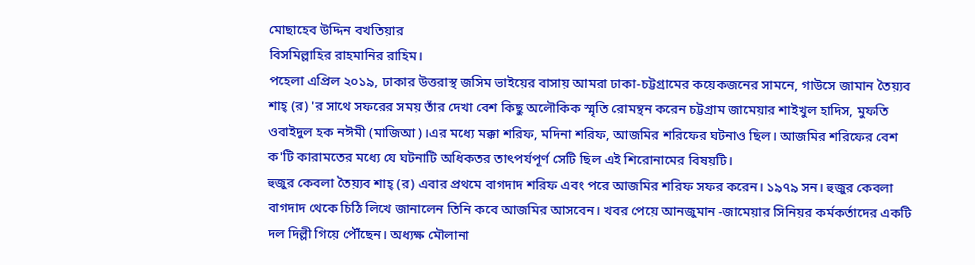মোছাহেব উদ্দিন বখতিয়ার
বিসমিল্লাহির রাহমানির রাহিম।
পহেলা এপ্রিল ২০১৯, ঢাকার উত্তরাস্থ জসিম ভাইয়ের বাসায় আমরা ঢাকা-চট্টগ্রামের কয়েকজনের সামনে, গাউসে জামান তৈয়্যব শাহ্ (র) 'র সাথে সফরের সময় তাঁর দেখা বেশ কিছু অলৌকিক স্মৃতি রোমন্থন করেন চট্টগ্রাম জামেয়ার শাইখুল হাদিস, মুফতি ওবাইদুল হক নঈমী (মাজিআ)।এর মধ্যে মক্কা শরিফ, মদিনা শরিফ, আজমির শরিফের ঘটনাও ছিল। আজমির শরিফের বেশ ক'টি কারামতের মধ্যে যে ঘটনাটি অধিকতর তাৎপর্যপূর্ণ সেটি ছিল এই শিরোনামের বিষয়টি।
হুজুর কেবলা তৈয়্যব শাহ্ (র) এবার প্রথমে বাগদাদ শরিফ এবং পরে আজমির শরিফ সফর করেন। ১৯৭৯ সন। হুজুর কেবলা বাগদাদ থেকে চিঠি লিখে জানালেন তিনি কবে আজমির আসবেন। খবর পেয়ে আনজুমান -জামেয়ার সিনিয়র কর্মকর্তাদের একটি দল দিল্লী গিয়ে পৌঁছেন। অধ্যক্ষ মৌলানা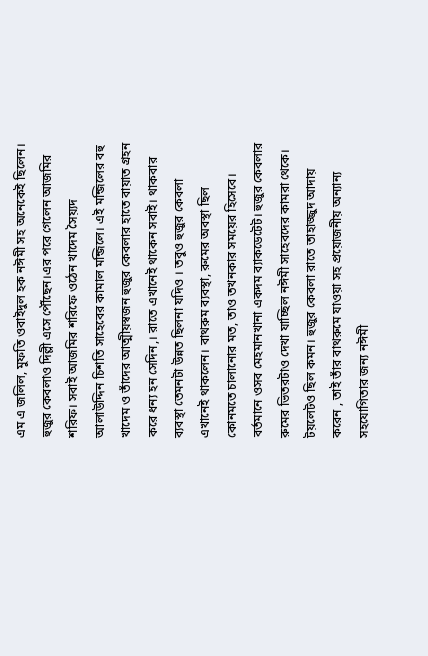এম এ জলিল, মুফতি ওবাইদুল হক নঈমী সহ অনেকেই ছিলেন। হুজুর কেবলাও দিল্লী এসে পৌঁছেন।এর পরে গেলেন আজমির শরিফ। সবাই আজমির শরিফে ওঠেন খাদেম সৈয়্যদ আলাউদ্দিন চিশতি সাহেবের কামাল মন্জিলে। এই মন্জিলের বহু খাদেম ও তাঁদের আত্মীয়স্বজন হুজুর কেবলার হাতে বায়াত গ্রহন করে ধন্য হন সেদিন,। রাতে এখানেই থাকেন সবাই। থাকবার ব্যবস্থা তেমনটা উন্নত ছিলনা যদিও । তবুও হুজুর কেবলা এখানেই থাকলেন। বাথরুম ব্যবস্থা, রুমের অবস্থা ছিল কোনমতে চালানোর মত, তাও তখনকার সময়ের হিসেবে। বর্তমানে ওসব মেহমানখানা একদম ব্যাকডেটেট। হুজুর কেবলার রুমের ভিতরটাও দেখা যাচ্ছিল নঈমী সাহেবদের কামরা থেকে। টয়লেটও ছিল কমন। হুজুর কেবলা রাতে তাহাজ্জুদ আদায় করেন , তাই তাঁর বাথরুমে যাওয়া সহ প্রয়োজনীয় অন্যান্য সহযোগিতার জন্য নঈমী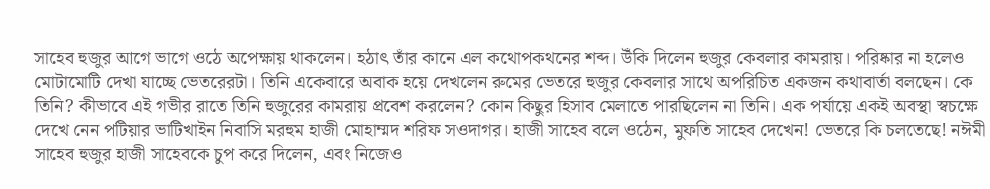সাহেব হুজুর আগে ভাগে ওঠে অপেক্ষায় থাকলেন। হঠাৎ তাঁর কানে এল কথোপকথনের শব্দ। উঁকি দিলেন হুজুর কেবলার কামরায়। পরিষ্কার না হলেও মোটামোটি দেখা যাচ্ছে ভেতরেরটা। তিনি একেবারে অবাক হয়ে দেখলেন রুমের ভেতরে হুজুর কেবলার সাথে অপরিচিত একজন কথাবার্তা বলছেন। কে তিনি? কীভাবে এই গভীর রাতে তিনি হুজুরের কামরায় প্রবেশ করলেন? কোন কিছুর হিসাব মেলাতে পারছিলেন না তিনি। এক পর্যায়ে একই অবস্থা স্বচক্ষে দেখে নেন পটিয়ার ভাটিখাইন নিবাসি মরহুম হাজী মোহাম্মদ শরিফ সওদাগর। হাজী সাহেব বলে ওঠেন, মুফতি সাহেব দেখেন! ভেতরে কি চলতেছে! নঈমী সাহেব হুজুর হাজী সাহেবকে চুপ করে দিলেন, এবং নিজেও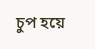চুপ হয়ে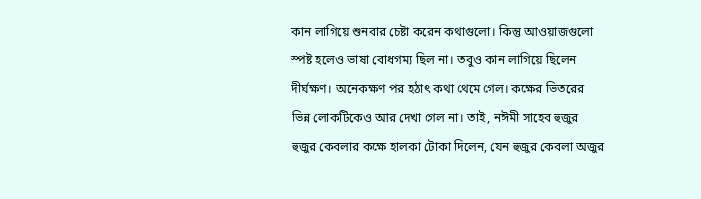কান লাগিয়ে শুনবার চেষ্টা করেন কথাগুলো। কিন্তু আওয়াজগুলো স্পষ্ট হলেও ভাষা বোধগম্য ছিল না। তবুও কান লাগিয়ে ছিলেন দীর্ঘক্ষণ। অনেকক্ষণ পর হঠাৎ কথা থেমে গেল। কক্ষের ভিতরের ভিন্ন লোকটিকেও আর দেখা গেল না। তাই, নঈমী সাহেব হুজুর হুজুর কেবলার কক্ষে হালকা টোকা দিলেন, যেন হুজুর কেবলা অজুর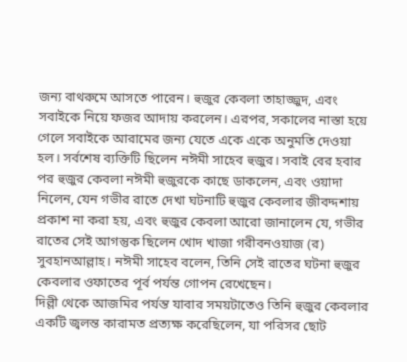জন্য বাথরুমে আসতে পারেন। হুজুর কেবলা তাহাজ্জুদ, এবং সবাইকে নিয়ে ফজর আদায় করলেন। এরপর, সকালের নাস্তা হয়ে গেলে সবাইকে আরামের জন্য যেতে একে একে অনুমতি দেওয়া হল। সর্বশেষ ব্যক্তিটি ছিলেন নঈমী সাহেব হুজুর। সবাই বের হবার পর হুজুর কেবলা নঈমী হুজুরকে কাছে ডাকলেন, এবং ওয়াদা নিলেন, যেন গভীর রাতে দেখা ঘটনাটি হুজুর কেবলার জীবদ্দশায় প্রকাশ না করা হয়, এবং হুজুর কেবলা আরো জানালেন যে, গভীর রাতের সেই আগন্তুক ছিলেন খোদ খাজা গরীবনওয়াজ (র) সুবহানআল্লাহ। নঈমী সাহেব বলেন, তিনি সেই রাতের ঘটনা হুজুর কেবলার ওফাতের পূর্ব পর্যন্ত গোপন রেখেছেন।
দিল্লী থেকে আজমির পর্যন্ত যাবার সময়টাতেও তিনি হুজুর কেবলার একটি জ্বলন্ত কারামত প্রত্যক্ষ করেছিলেন, যা পরিসর ছোট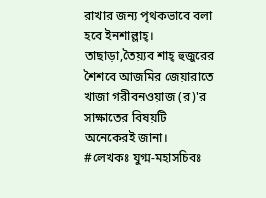রাখার জন্য পৃথকভাবে বলা হবে ইনশাল্লাহ্। তাছাড়া,তৈয়্যব শাহ্ হুজুরের শৈশবে আজমির জেয়ারাতে খাজা গরীবনওয়াজ (র)'র সাক্ষাতের বিষয়টি অনেকেরই জানা।
#লেখকঃ যুগ্ম-মহাসচিবঃ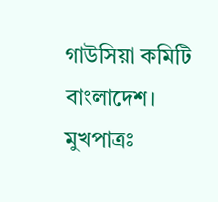গাউসিয়া কমিটি বাংলাদেশ।
মুখপাত্রঃ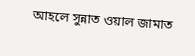আহলে সুন্নাত ওয়াল জামাত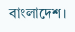বাংলাদেশ।